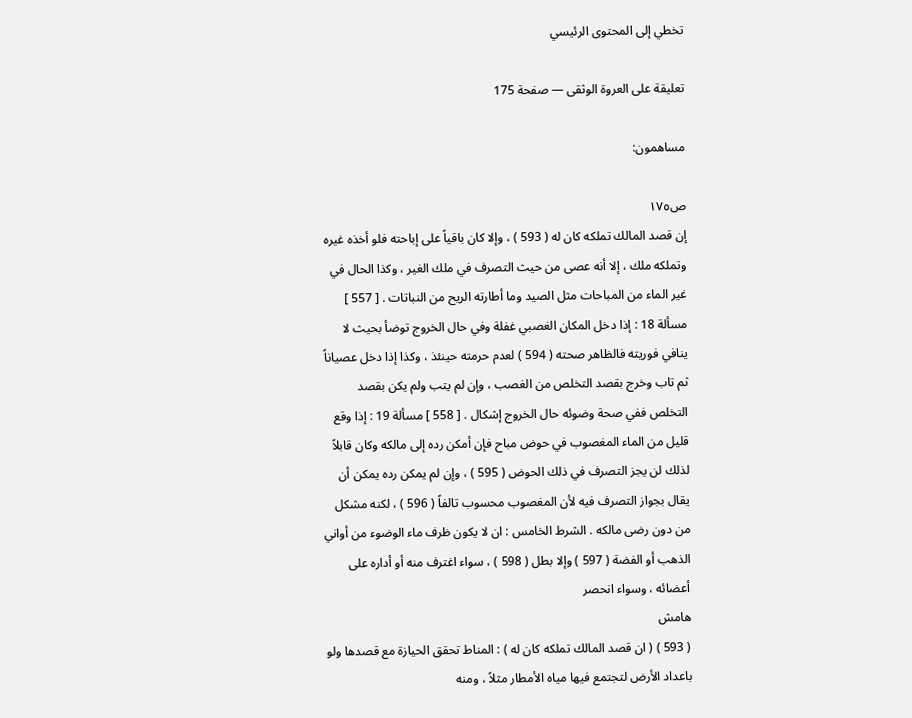تخطي إلى المحتوى الرئيسي

تعليقة على العروة الوثقى — صفحة 175

مساهمون:

ص١٧٥
إن قصد المالك تملكه كان له ( 593 ) ، وإلا كان باقياً على إباحته فلو أخذه غيره وتملكه ملك ، إلا أنه عصى من حيث التصرف في ملك الغير ، وكذا الحال في غير الماء من المباحات مثل الصيد وما أطارته الريح من النباتات . [ 557 ] مسألة 18 : إذا دخل المكان الغصبي غفلة وفي حال الخروج توضأ بحيث لا ينافي فوريته فالظاهر صحته ( 594 ) لعدم حرمته حينئذ ، وكذا إذا دخل عصياناً ثم تاب وخرج بقصد التخلص من الغصب ، وإن لم يتب ولم يكن بقصد التخلص ففي صحة وضوئه حال الخروج إشكال . [ 558 ] مسألة 19 : إذا وقع قليل من الماء المغصوب في حوض مباح فإن أمكن رده إلى مالكه وكان قابلاً لذلك لن يجز التصرف في ذلك الحوض ( 595 ) ، وإن لم يمكن رده يمكن أن يقال بجواز التصرف فيه لأن المغصوب محسوب تالفاً ( 596 ) ، لكنه مشكل من دون رضى مالكه . الشرط الخامس : ان لا يكون ظرف ماء الوضوء من أواني الذهب أو الفضة ( 597 ) وإلا بطل ( 598 ) ، سواء اغترف منه أو أداره على أعضائه ، وسواء انحصر
هامش
( 593 ) ( ان قصد المالك تملكه كان له ) : المناط تحقق الحيازة مع قصدها ولو باعداد الأرض لتجتمع فيها مياه الأمطار مثلاً ، ومنه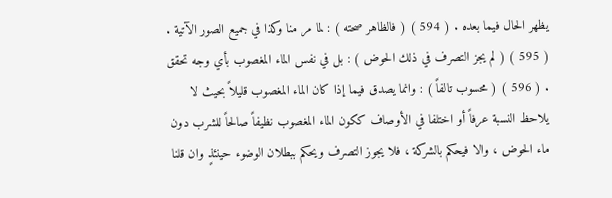يظهر الحال فيما بعده . ( 594 ) ( فالظاهر صحته ) : لما مر منا وكذا في جميع الصور الآتية . ( 595 ) ( لم يجز التصرف في ذلك الحوض ) : بل في نفس الماء المغصوب بأي وجه تحقق . ( 596 ) ( محسوب تالفاً ) : وانما يصدق فيما إذا كان الماء المغصوب قليلاً بحيث لا يلاحظ النسبة عرفاً أو اختلفا في الأوصاف ككون الماء المغصوب نظيفاً صالحاً للشرب دون ماء الحوض ، والا فيحكم بالشركة ، فلا يجوز التصرف ويحكم ببطلان الوضوء حينئذٍ وان قلنا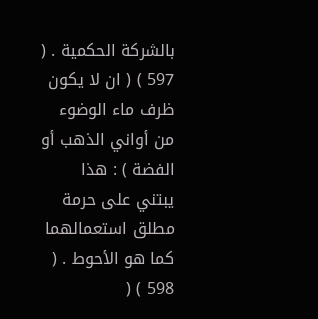بالشركة الحكمية . ( 597 ) ( ان لا يكون ظرف ماء الوضوء من أواني الذهب أو الفضة ) : هذا يبتني على حرمة مطلق استعمالهما كما هو الأحوط . ( 598 ) (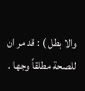والا بطل ) : قد مر ان للصحة مطلقاً وجها .